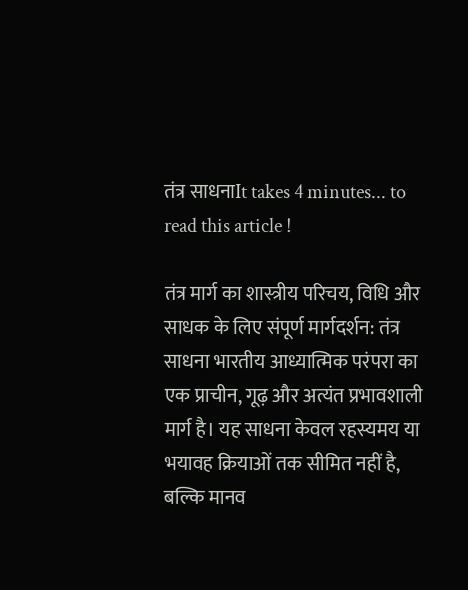तंत्र साधनाIt takes 4 minutes... to read this article !

तंत्र मार्ग का शास्त्रीय परिचय, विधि और साधक के लिए संपूर्ण मार्गदर्शन: तंत्र साधना भारतीय आध्यात्मिक परंपरा का एक प्राचीन, गूढ़ और अत्यंत प्रभावशाली मार्ग है। यह साधना केवल रहस्यमय या भयावह क्रियाओं तक सीमित नहीं है, बल्कि मानव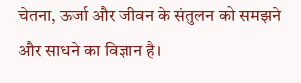चेतना, ऊर्जा और जीवन के संतुलन को समझने और साधने का विज्ञान है।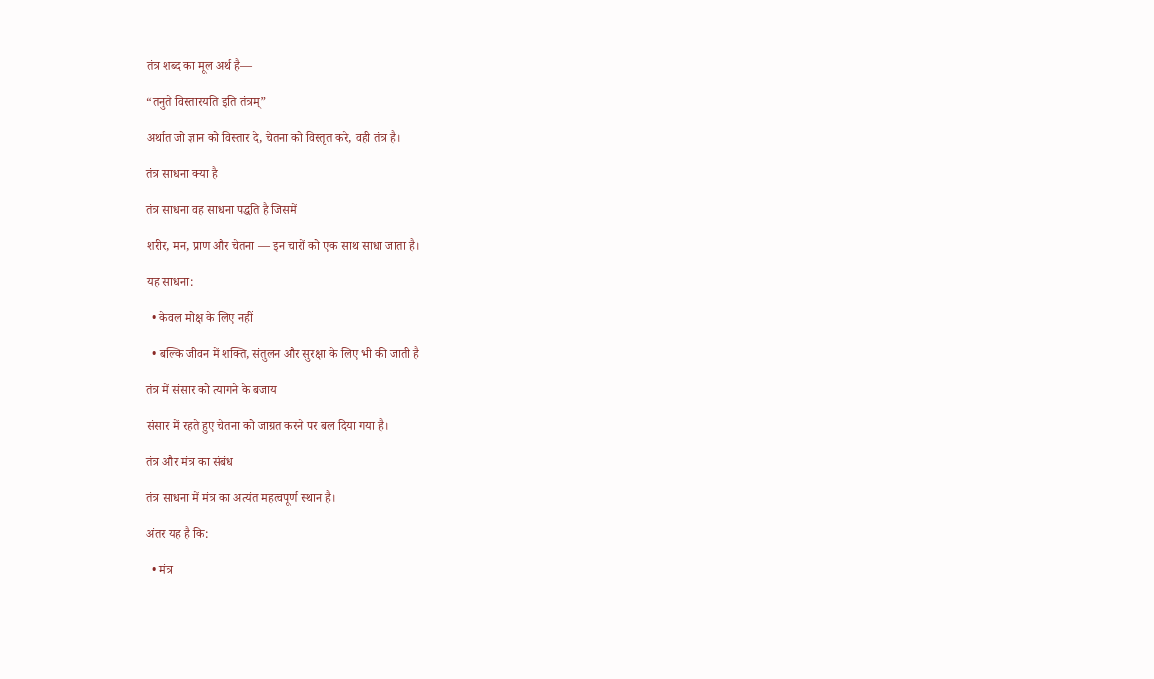तंत्र शब्द का मूल अर्थ है—

“तनुते विस्तारयति इति तंत्रम्”

अर्थात जो ज्ञान को विस्तार दे, चेतना को विस्तृत करे, वही तंत्र है।

तंत्र साधना क्या है

तंत्र साधना वह साधना पद्धति है जिसमें

शरीर, मन, प्राण और चेतना — इन चारों को एक साथ साधा जाता है।

यह साधना:

  • केवल मोक्ष के लिए नहीं

  • बल्कि जीवन में शक्ति, संतुलन और सुरक्षा के लिए भी की जाती है

तंत्र में संसार को त्यागने के बजाय

संसार में रहते हुए चेतना को जाग्रत करने पर बल दिया गया है।

तंत्र और मंत्र का संबंध

तंत्र साधना में मंत्र का अत्यंत महत्वपूर्ण स्थान है।

अंतर यह है कि:

  • मंत्र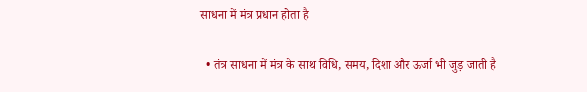साधना में मंत्र प्रधान होता है

  • तंत्र साधना में मंत्र के साथ विधि, समय, दिशा और ऊर्जा भी जुड़ जाती है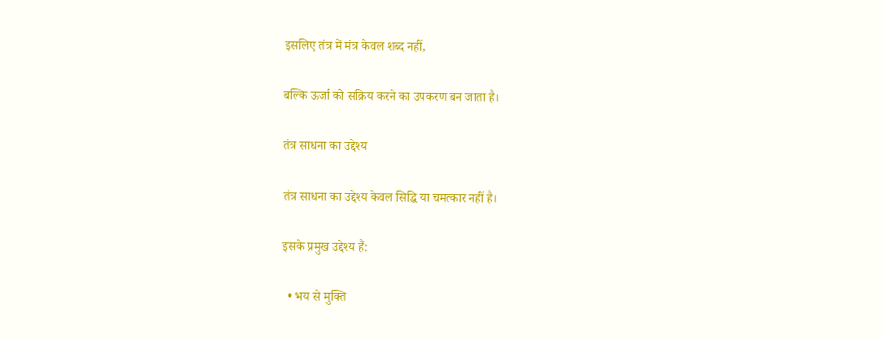इसलिए तंत्र में मंत्र केवल शब्द नहीं,

बल्कि ऊर्जा को सक्रिय करने का उपकरण बन जाता है।

तंत्र साधना का उद्देश्य

तंत्र साधना का उद्देश्य केवल सिद्धि या चमत्कार नहीं है।

इसके प्रमुख उद्देश्य हैं:

  • भय से मुक्ति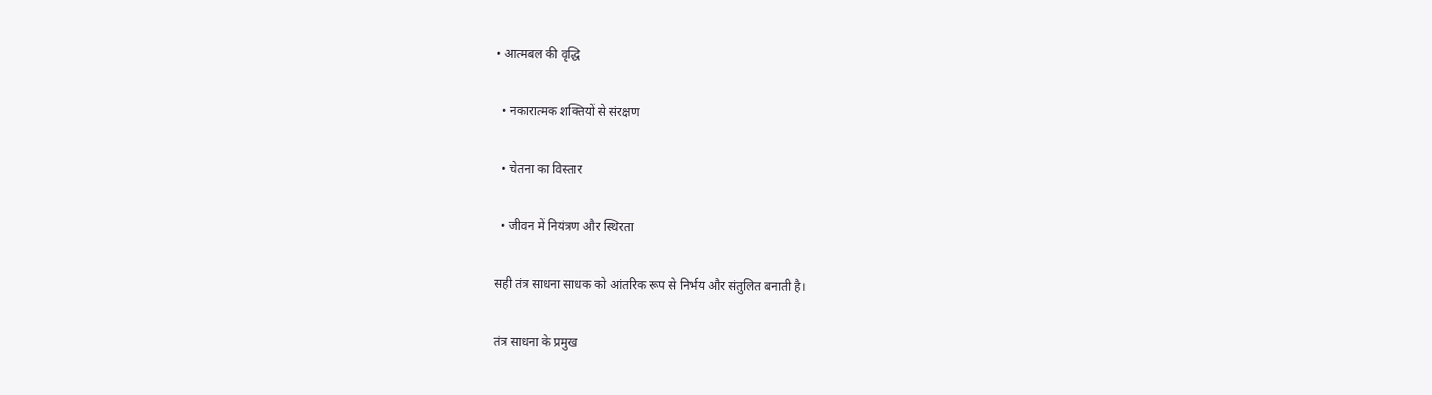• आत्मबल की वृद्धि

  • नकारात्मक शक्तियों से संरक्षण

  • चेतना का विस्तार

  • जीवन में नियंत्रण और स्थिरता

सही तंत्र साधना साधक को आंतरिक रूप से निर्भय और संतुलित बनाती है।

तंत्र साधना के प्रमुख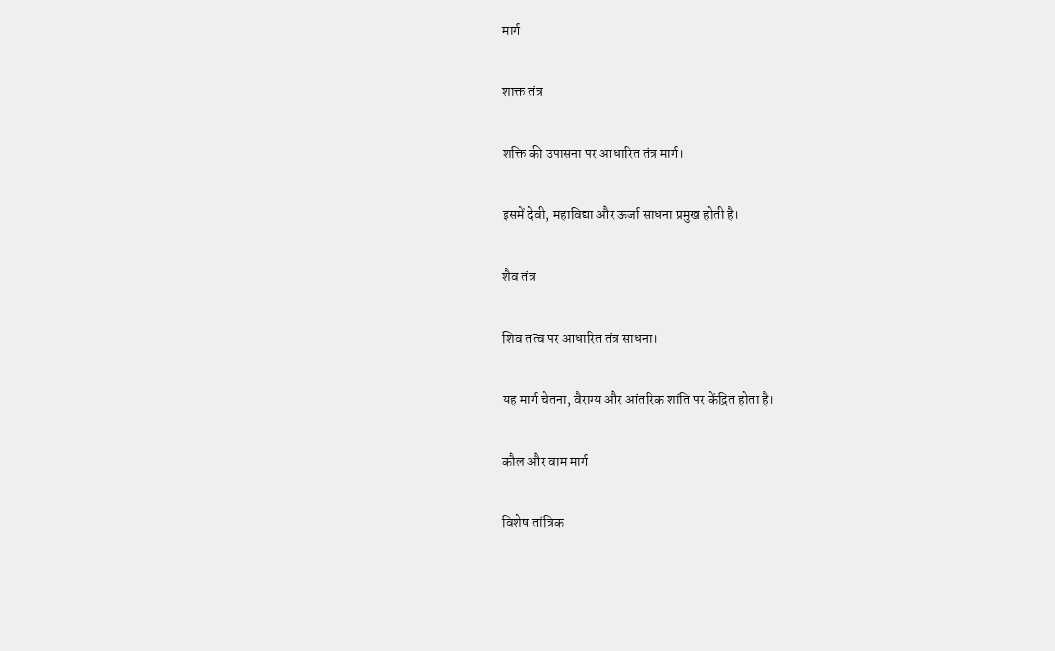मार्ग

शाक्त तंत्र

शक्ति की उपासना पर आधारित तंत्र मार्ग।

इसमें देवी, महाविद्या और ऊर्जा साधना प्रमुख होती है।

शैव तंत्र

शिव तत्व पर आधारित तंत्र साधना।

यह मार्ग चेतना, वैराग्य और आंतरिक शांति पर केंद्रित होता है।

कौल और वाम मार्ग

विशेष तांत्रिक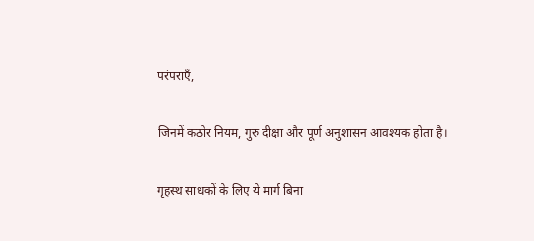परंपराएँ,

जिनमें कठोर नियम, गुरु दीक्षा और पूर्ण अनुशासन आवश्यक होता है।

गृहस्थ साधकों के लिए ये मार्ग बिना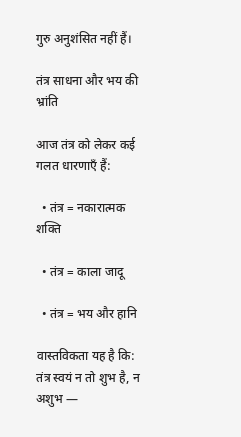गुरु अनुशंसित नहीं हैं।

तंत्र साधना और भय की भ्रांति

आज तंत्र को लेकर कई गलत धारणाएँ हैं:

  • तंत्र = नकारात्मक शक्ति

  • तंत्र = काला जादू

  • तंत्र = भय और हानि

वास्तविकता यह है कि:
तंत्र स्वयं न तो शुभ है, न अशुभ —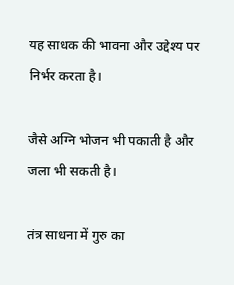यह साधक की भावना और उद्देश्य पर निर्भर करता है।

जैसे अग्नि भोजन भी पकाती है और जला भी सकती है।

तंत्र साधना में गुरु का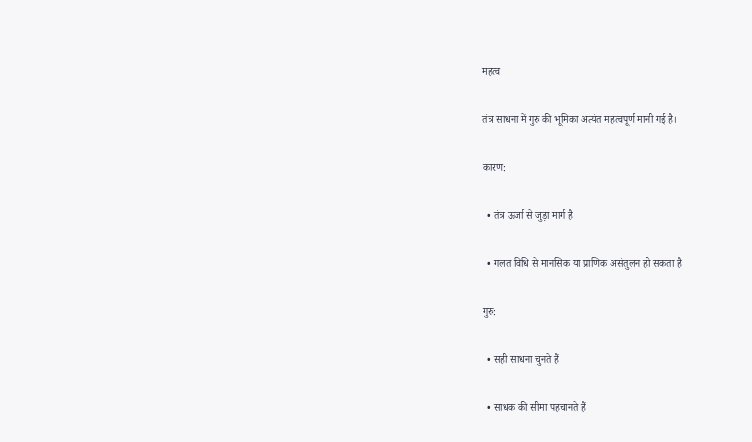महत्व

तंत्र साधना में गुरु की भूमिका अत्यंत महत्वपूर्ण मानी गई है।

कारण:

  • तंत्र ऊर्जा से जुड़ा मार्ग है

  • गलत विधि से मानसिक या प्राणिक असंतुलन हो सकता है

गुरु:

  • सही साधना चुनते हैं

  • साधक की सीमा पहचानते हैं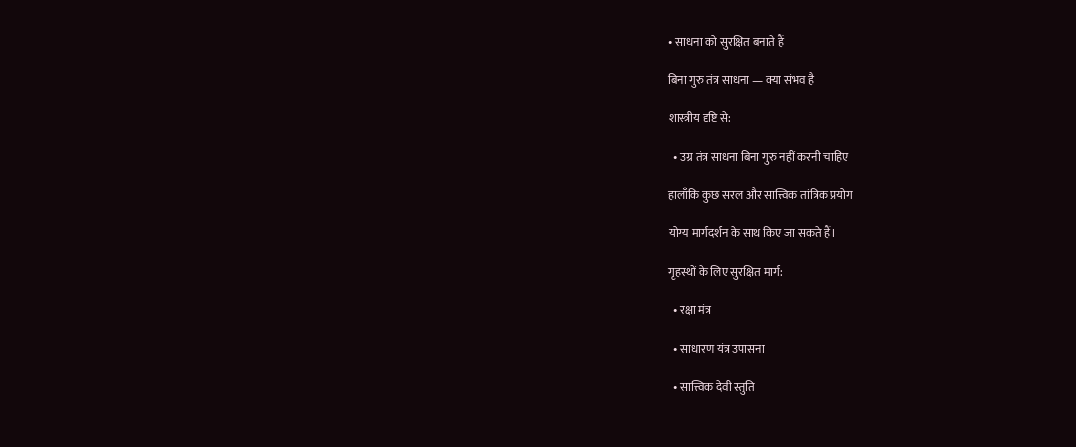• साधना को सुरक्षित बनाते हैं

बिना गुरु तंत्र साधना — क्या संभव है

शास्त्रीय दृष्टि से:

  • उग्र तंत्र साधना बिना गुरु नहीं करनी चाहिए

हालाँकि कुछ सरल और सात्त्विक तांत्रिक प्रयोग

योग्य मार्गदर्शन के साथ किए जा सकते हैं।

गृहस्थों के लिए सुरक्षित मार्ग:

  • रक्षा मंत्र

  • साधारण यंत्र उपासना

  • सात्त्विक देवी स्तुति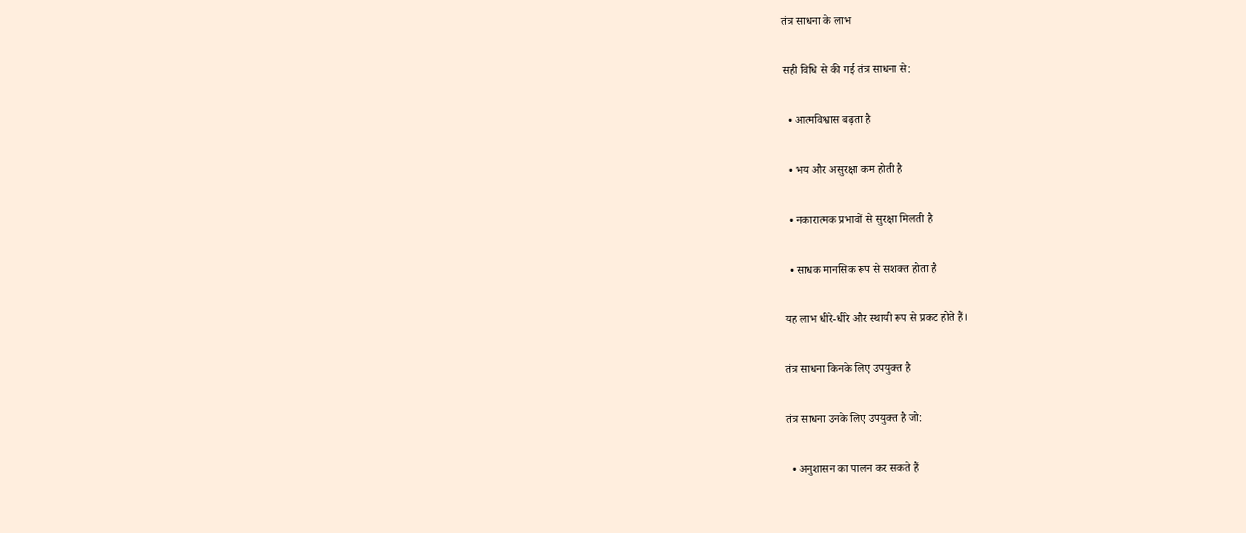तंत्र साधना के लाभ

सही विधि से की गई तंत्र साधना से:

  • आत्मविश्वास बढ़ता है

  • भय और असुरक्षा कम होती है

  • नकारात्मक प्रभावों से सुरक्षा मिलती है

  • साधक मानसिक रूप से सशक्त होता है

यह लाभ धीरे-धीरे और स्थायी रूप से प्रकट होते हैं।

तंत्र साधना किनके लिए उपयुक्त है

तंत्र साधना उनके लिए उपयुक्त है जो:

  • अनुशासन का पालन कर सकते हैं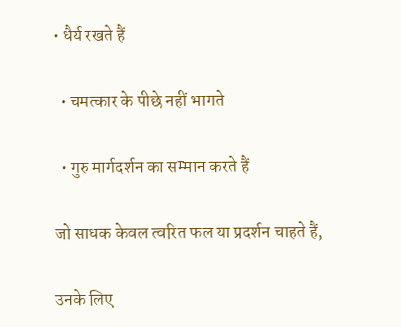• धैर्य रखते हैं

  • चमत्कार के पीछे नहीं भागते

  • गुरु मार्गदर्शन का सम्मान करते हैं

जो साधक केवल त्वरित फल या प्रदर्शन चाहते हैं,

उनके लिए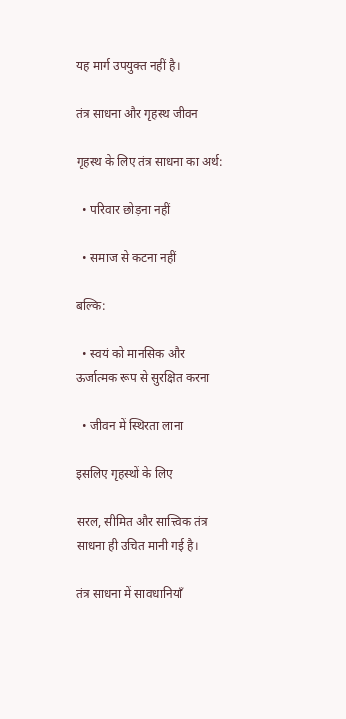यह मार्ग उपयुक्त नहीं है।

तंत्र साधना और गृहस्थ जीवन

गृहस्थ के लिए तंत्र साधना का अर्थ:

  • परिवार छोड़ना नहीं

  • समाज से कटना नहीं

बल्कि:

  • स्वयं को मानसिक और ऊर्जात्मक रूप से सुरक्षित करना

  • जीवन में स्थिरता लाना

इसलिए गृहस्थों के लिए

सरल, सीमित और सात्त्विक तंत्र साधना ही उचित मानी गई है।

तंत्र साधना में सावधानियाँ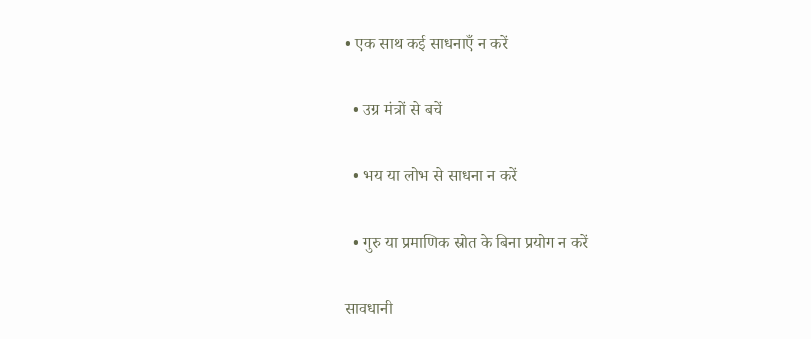• एक साथ कई साधनाएँ न करें

  • उग्र मंत्रों से बचें

  • भय या लोभ से साधना न करें

  • गुरु या प्रमाणिक स्रोत के बिना प्रयोग न करें

सावधानी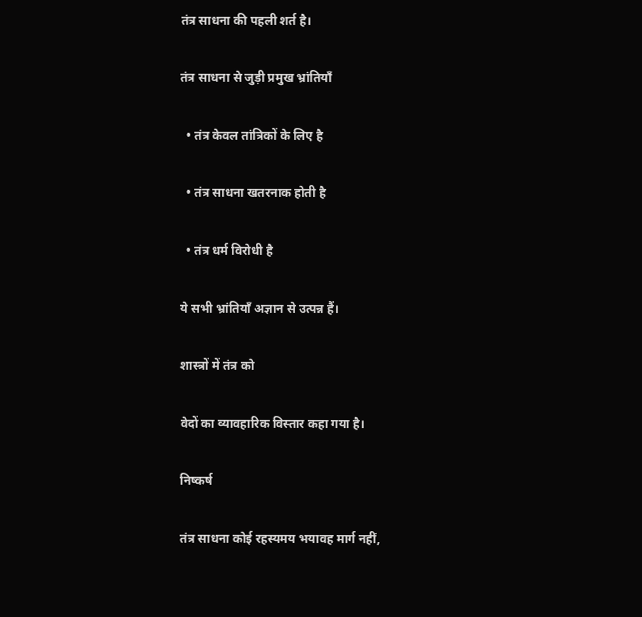तंत्र साधना की पहली शर्त है।

तंत्र साधना से जुड़ी प्रमुख भ्रांतियाँ

  • तंत्र केवल तांत्रिकों के लिए है

  • तंत्र साधना खतरनाक होती है

  • तंत्र धर्म विरोधी है

ये सभी भ्रांतियाँ अज्ञान से उत्पन्न हैं।

शास्त्रों में तंत्र को

वेदों का व्यावहारिक विस्तार कहा गया है।

निष्कर्ष

तंत्र साधना कोई रहस्यमय भयावह मार्ग नहीं,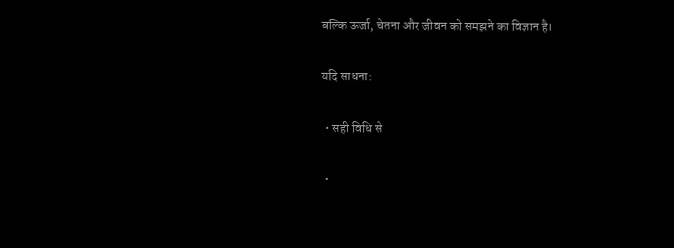बल्कि ऊर्जा, चेतना और जीवन को समझने का विज्ञान है।

यदि साधना:

  • सही विधि से

  •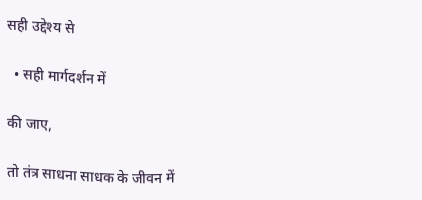सही उद्देश्य से

  • सही मार्गदर्शन में

की जाए,

तो तंत्र साधना साधक के जीवन में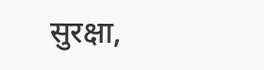सुरक्षा,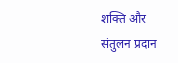शक्ति और संतुलन प्रदान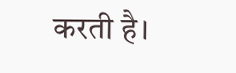करती है।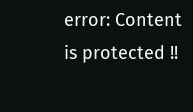error: Content is protected !!